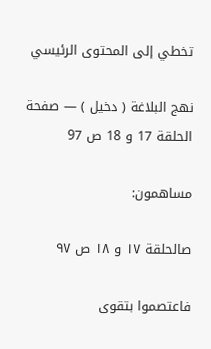تخطي إلى المحتوى الرئيسي

نهج البلاغة ( دخيل ) — صفحة الحلقة 17 و 18 ص 97

مساهمون:

صالحلقة ١٧ و ١٨ ص ٩٧

فاعتصموا بتقوى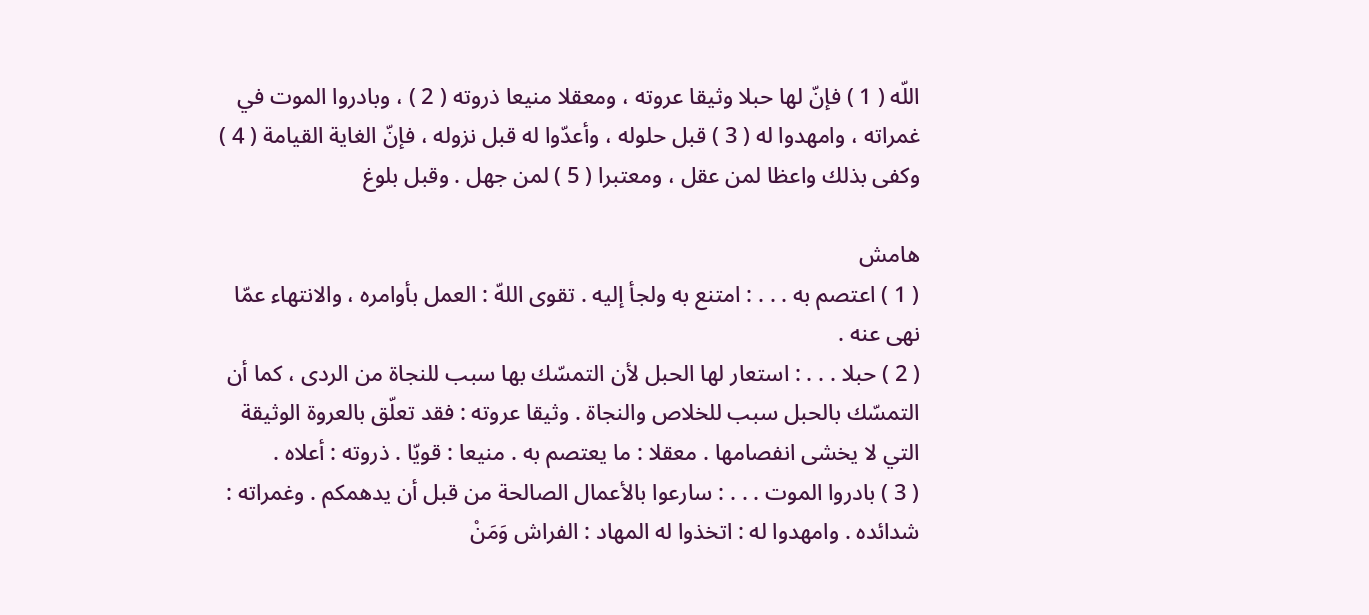اللّه ( 1 ) فإنّ لها حبلا وثيقا عروته ، ومعقلا منيعا ذروته ( 2 ) ، وبادروا الموت في غمراته ، وامهدوا له ( 3 ) قبل حلوله ، وأعدّوا له قبل نزوله ، فإنّ الغاية القيامة ( 4 ) وكفى بذلك واعظا لمن عقل ، ومعتبرا ( 5 ) لمن جهل . وقبل بلوغ

هامش
( 1 ) اعتصم به . . . : امتنع به ولجأ إليه . تقوى اللهّ : العمل بأوامره ، والانتهاء عمّا نهى عنه .
( 2 ) حبلا . . . : استعار لها الحبل لأن التمسّك بها سبب للنجاة من الردى ، كما أن التمسّك بالحبل سبب للخلاص والنجاة . وثيقا عروته : فقد تعلّق بالعروة الوثيقة التي لا يخشى انفصامها . معقلا : ما يعتصم به . منيعا : قويّا . ذروته : أعلاه .
( 3 ) بادروا الموت . . . : سارعوا بالأعمال الصالحة من قبل أن يدهمكم . وغمراته : شدائده . وامهدوا له : اتخذوا له المهاد : الفراش وَمَنْ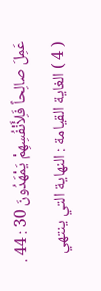عَمِلَ صالِحاً فَلِأَنْفُسِهِمْ يَمْهَدُونَ 30 : 44 .
( 4 ) الغاية القيامة : النهاية التي ينتهي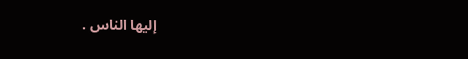إليها الناس .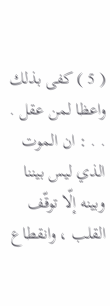( 5 ) كفى بذلك واعظا لمن عقل . . . : ان الموت الذي ليس بيننا وبينه إلّا توقّف القلب ، وانقطاع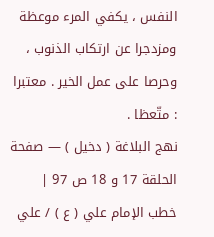النفس ، يكفي المرء موعظة ومزدجرا عن ارتكاب الذنوب ، وحرصا على عمل الخير . معتبرا : متّعظا .
نهج البلاغة ( دخيل ) — صفحة الحلقة 17 و 18 ص 97 | خطب الإمام علي ( ع ) / علي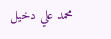محمد علي دخيل